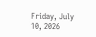Friday, July 10, 2026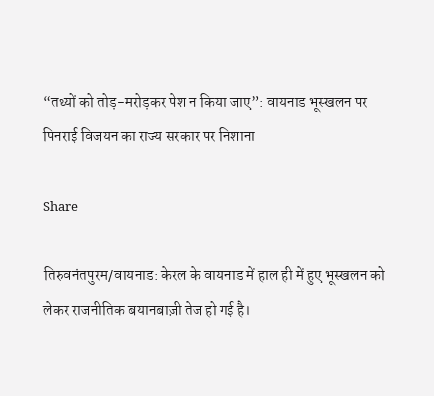“तथ्यों को तोड़-मरोड़कर पेश न किया जाए”: वायनाड भूस्खलन पर पिनराई विजयन का राज्य सरकार पर निशाना

Share

तिरुवनंतपुरम/वायनाड: केरल के वायनाड में हाल ही में हुए भूस्खलन को लेकर राजनीतिक बयानबाज़ी तेज हो गई है।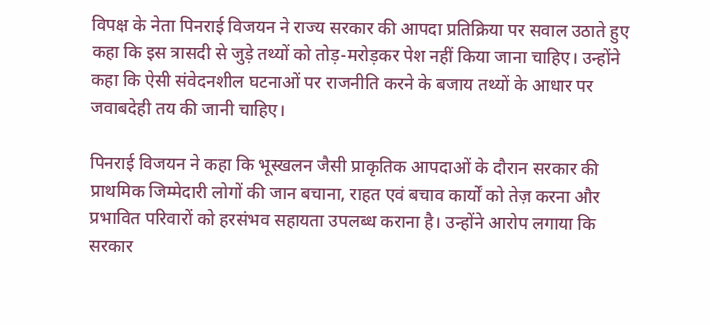विपक्ष के नेता पिनराई विजयन ने राज्य सरकार की आपदा प्रतिक्रिया पर सवाल उठाते हुए कहा कि इस त्रासदी से जुड़े तथ्यों को तोड़-मरोड़कर पेश नहीं किया जाना चाहिए। उन्होंने कहा कि ऐसी संवेदनशील घटनाओं पर राजनीति करने के बजाय तथ्यों के आधार पर जवाबदेही तय की जानी चाहिए।

पिनराई विजयन ने कहा कि भूस्खलन जैसी प्राकृतिक आपदाओं के दौरान सरकार की प्राथमिक जिम्मेदारी लोगों की जान बचाना, राहत एवं बचाव कार्यों को तेज़ करना और प्रभावित परिवारों को हरसंभव सहायता उपलब्ध कराना है। उन्होंने आरोप लगाया कि सरकार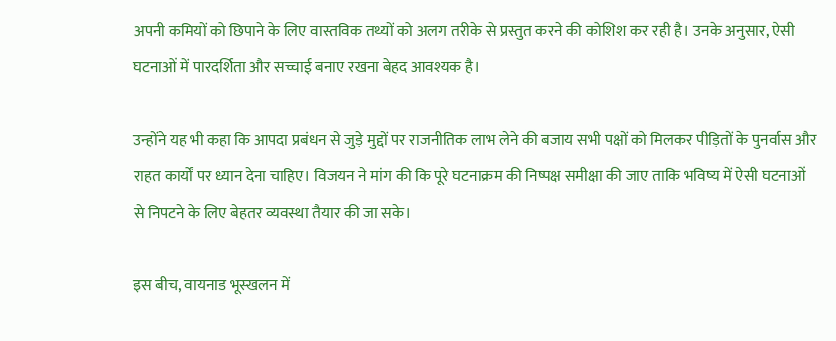अपनी कमियों को छिपाने के लिए वास्तविक तथ्यों को अलग तरीके से प्रस्तुत करने की कोशिश कर रही है। उनके अनुसार, ऐसी घटनाओं में पारदर्शिता और सच्चाई बनाए रखना बेहद आवश्यक है।

उन्होंने यह भी कहा कि आपदा प्रबंधन से जुड़े मुद्दों पर राजनीतिक लाभ लेने की बजाय सभी पक्षों को मिलकर पीड़ितों के पुनर्वास और राहत कार्यों पर ध्यान देना चाहिए। विजयन ने मांग की कि पूरे घटनाक्रम की निष्पक्ष समीक्षा की जाए ताकि भविष्य में ऐसी घटनाओं से निपटने के लिए बेहतर व्यवस्था तैयार की जा सके।

इस बीच, वायनाड भूस्खलन में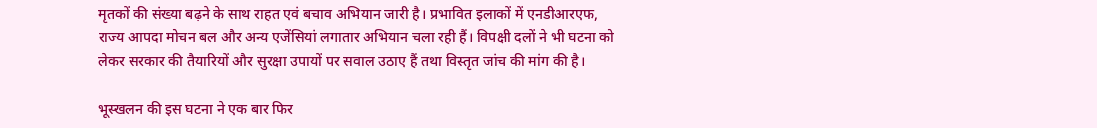मृतकों की संख्या बढ़ने के साथ राहत एवं बचाव अभियान जारी है। प्रभावित इलाकों में एनडीआरएफ, राज्य आपदा मोचन बल और अन्य एजेंसियां लगातार अभियान चला रही हैं। विपक्षी दलों ने भी घटना को लेकर सरकार की तैयारियों और सुरक्षा उपायों पर सवाल उठाए हैं तथा विस्तृत जांच की मांग की है।

भूस्खलन की इस घटना ने एक बार फिर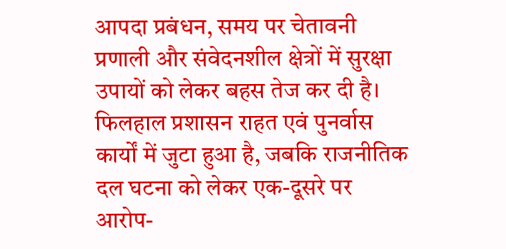आपदा प्रबंधन, समय पर चेतावनी प्रणाली और संवेदनशील क्षेत्रों में सुरक्षा उपायों को लेकर बहस तेज कर दी है। फिलहाल प्रशासन राहत एवं पुनर्वास कार्यों में जुटा हुआ है, जबकि राजनीतिक दल घटना को लेकर एक-दूसरे पर आरोप-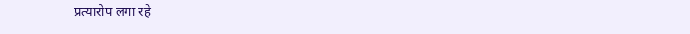प्रत्यारोप लगा रहे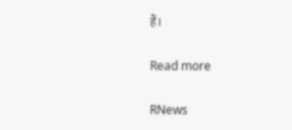हैं।

Read more

RNews